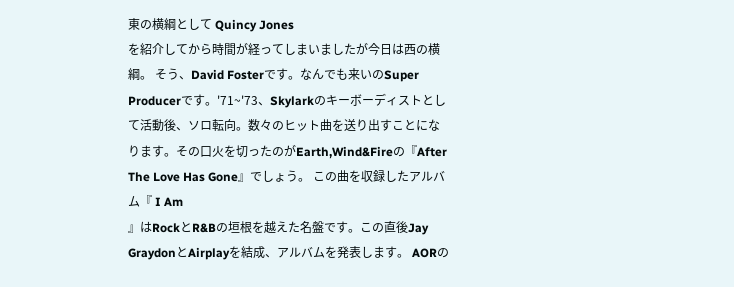東の横綱として Quincy Jones
を紹介してから時間が経ってしまいましたが今日は西の横綱。 そう、David Fosterです。なんでも来いのSuper Producerです。'71~'73、Skylarkのキーボーディストとして活動後、ソロ転向。数々のヒット曲を送り出すことになります。その口火を切ったのがEarth,Wind&Fireの『After The Love Has Gone』でしょう。 この曲を収録したアルバム『 I Am
』はRockとR&Bの垣根を越えた名盤です。この直後Jay GraydonとAirplayを結成、アルバムを発表します。 AORの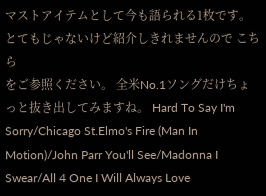マストアイテムとして今も語られる1枚です。 とてもじゃないけど紹介しきれませんので こちら
をご参照ください。 全米No.1ソングだけちょっと抜き出してみますね。 Hard To Say I'm Sorry/Chicago St.Elmo's Fire (Man In Motion)/John Parr You'll See/Madonna I Swear/All 4 One I Will Always Love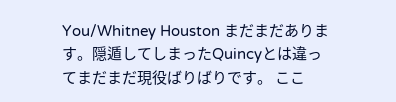You/Whitney Houston まだまだあります。隠遁してしまったQuincyとは違ってまだまだ現役ばりばりです。 ここ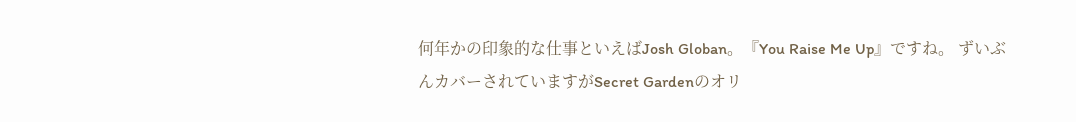何年かの印象的な仕事といえばJosh Globan。『You Raise Me Up』ですね。 ずいぶんカバーされていますがSecret Gardenのオリ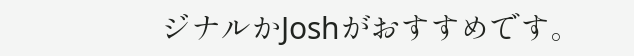ジナルかJoshがおすすめです。